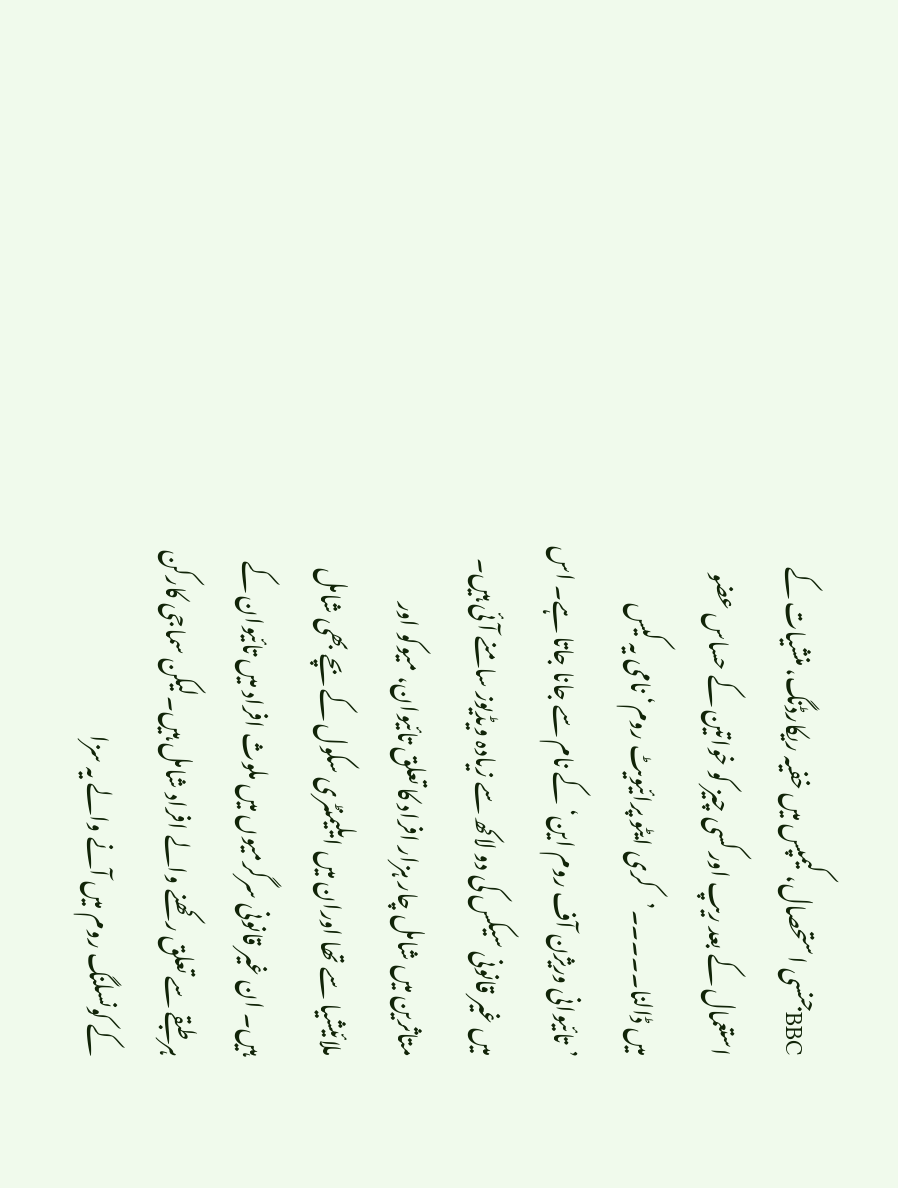BBCجنسی استحصال، کیمپس میں خفیہ ریکارڈنگ، منشیات کے استعمال کے بعد ریپ اور کسی چیز کو خواتین کے حساس عضو میں ڈالنا۔۔۔۔۔’کری ایٹو پرائیویٹ روم‘ نامی یہ کیس ’تائیوانی وریژن آف روم این‘ کے نام سے جانا جاتا ہے۔ اس میں غیر قانونی سیکس کی دو لاکھ سے زیادہ ویڈیوز سامنے آئی ہیں۔ متاثرین میں شامل چار ہزار افراد کا تعلق تائیوان، میوکو اور ملائیشیا سے تھا اوران میں ایلیمنٹری سکول کے بچے بھی شامل ہیں۔ ان غیر قانونی سرگرمیوں میں ملوث افراد میں تائیوان کے ہر طبقے سے تعلق رکھنے والے افراد شامل ہیں۔لیکن سماجی کارکن کے کونسلنگ روم میں آنے والے یہ سزا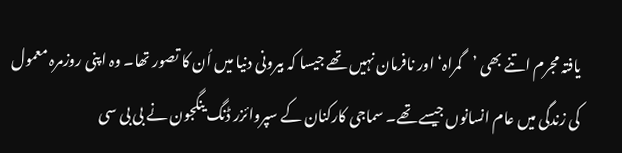یافتہ مجرم اتنے بھی ’گمراہ‘ اور نافرمان نہیں تھے جیسا کہ بیرونی دنیا میں اُن کا تصور تھا۔ وہ اپنی روزمرہ معمول کی زندگی میں عام انسانوں جیسے تھے۔ سماجی کارکنان کے سپروائزر ڈنگ ینگجون نے بی بی سی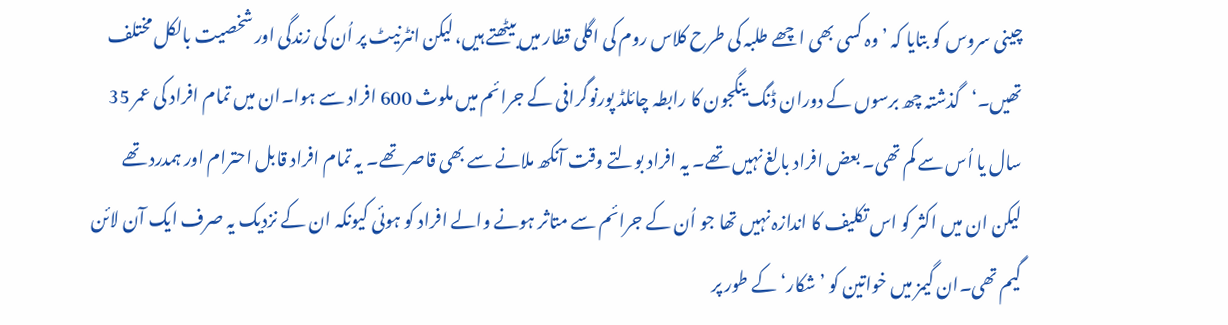چینی سروس کو بتایا کہ ’وہ کسی بھی اچھے طلبہ کی طرح کلاس روم کی اگلی قطار میں بیٹھتے ہیں، لیکن انٹرنیٹ پر اُن کی زندگی اور شخصیت بالکل مختلف تھیں۔‘گذشتہ چھ برسوں کے دوران ڈنگ ینگجون کا رابطہ چائلڈ پورنوگرافی کے جرائم میں ملوث 600 افراد سے ہوا۔ان میں تمام افراد کی عمر 35 سال یا اُس سے کم تھی۔ بعض افراد بالغ نہیں تھے۔ یہ افراد بولتے وقت آنکھ ملانے سے بھی قاصر تھے۔ یہ تمام افراد قابل احترام اور ہمدرد تھے لیکن ان میں اکثر کو اس تکلیف کا اندازہ نہیں تھا جو اُن کے جرائم سے متاثر ہونے والے افراد کو ہوئی کیونکہ ان کے نزدیک یہ صرف ایک آن لائن گیم تھی۔ان گیمز میں خواتین کو ’شکار‘ کے طور پر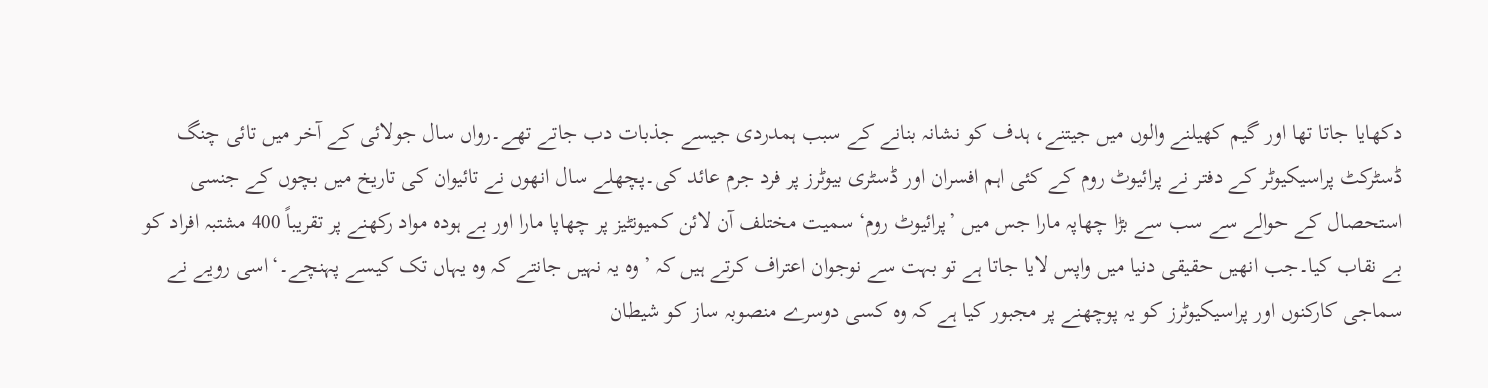دکھایا جاتا تھا اور گیم کھیلنے والوں میں جیتنے، ہدف کو نشانہ بنانے کے سبب ہمدردی جیسے جذبات دب جاتے تھے۔رواں سال جولائی کے آخر میں تائی چنگ ڈسٹرکٹ پراسیکیوٹر کے دفتر نے پرائیوٹ روم کے کئی اہم افسران اور ڈسٹری بیوٹرز پر فرد جرم عائد کی۔پچھلے سال انھوں نے تائیوان کی تاریخ میں بچوں کے جنسی استحصال کے حوالے سے سب سے بڑا چھاپہ مارا جس میں ’پرائیوٹ روم‘ سمیت مختلف آن لائن کمیونٹیز پر چھاپا مارا اور بے ہودہ مواد رکھنے پر تقریباً 400 مشتبہ افراد کو بے نقاب کیا۔جب انھیں حقیقی دنیا میں واپس لایا جاتا ہے تو بہت سے نوجوان اعتراف کرتے ہیں کہ ’وہ یہ نہیں جانتے کہ وہ یہاں تک کیسے پہنچے۔‘اسی رویے نے سماجی کارکنوں اور پراسیکیوٹرز کو یہ پوچھنے پر مجبور کیا ہے کہ وہ کسی دوسرے منصوبہ ساز کو شیطان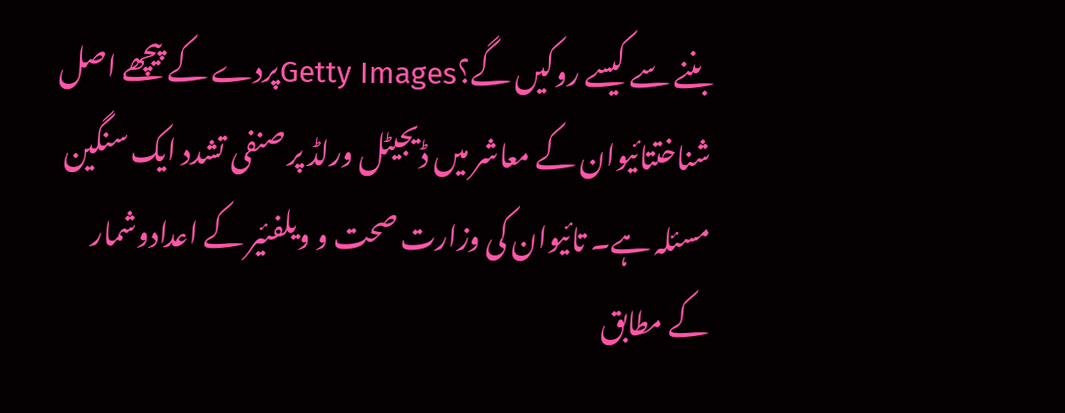بننے سے کیسے روکیں گے؟Getty Imagesپردے کے پیچھے اصل شناختتائیوان کے معاشر میں ڈیجیٹل ورلڈ پر صنفی تشدد ایک سنگین مسئلہ ہے۔ تائیوان کی وزارت صحت و ویلفئیر کے اعدادوشمار کے مطابق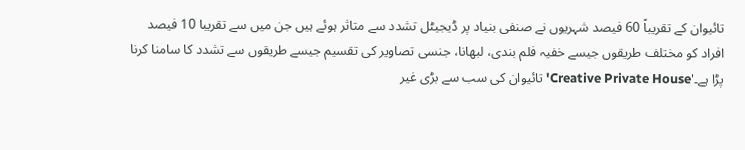تائیوان کے تقریباً 60 فیصد شہریوں نے صنفی بنیاد پر ڈیجیٹل تشدد سے متاثر ہوئے ہیں جن میں سے تقریبا 10 فیصد افراد کو مختلف طریقوں جیسے خفیہ فلم بندی، لبھانا، جنسی تصاویر کی تقسیم جیسے طریقوں سے تشدد کا سامنا کرنا پڑا ہے۔'Creative Private House' تائیوان کی سب سے بڑی غیر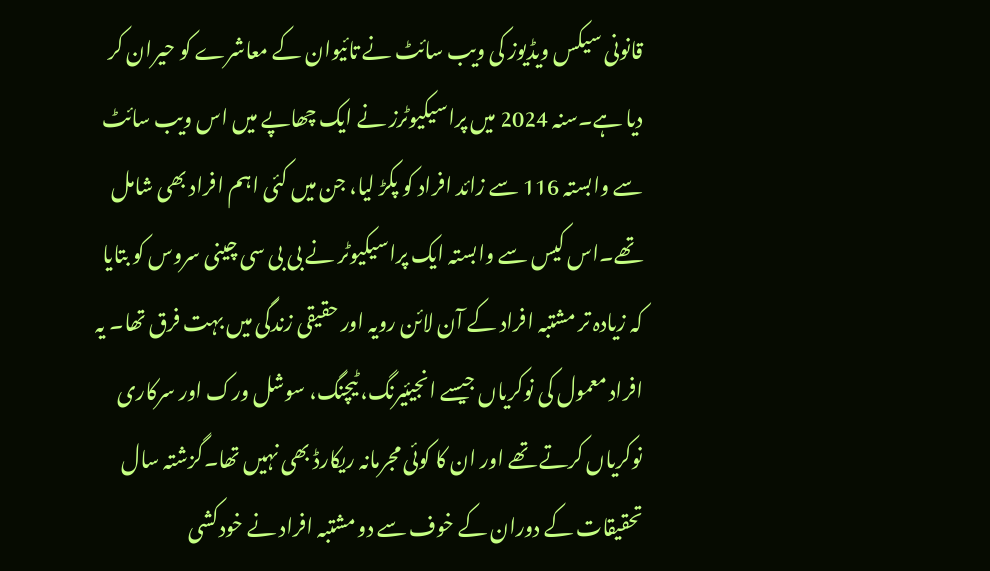قانونی سیکس ویڈیوز کی ویب سائٹ نے تائیوان کے معاشرے کو حیران کر دیا ہے۔سنہ 2024 میں پراسیکیوٹرز نے ایک چھاپے میں اس ویب سائٹ سے وابستہ 116 سے زائد افراد کو پکڑ لیا، جن میں کئی اہم افراد بھی شامل تھے۔اس کیس سے وابستہ ایک پراسیکیوٹر نے بی بی سی چینی سروس کو بتایا کہ زیادہ تر مشتبہ افراد کے آن لائن رویہ اور حقیقی زندگی میں بہت فرق تھا۔ یہ افراد معمول کی نوکریاں جیسے انجیئیرنگ، ٹیچنگ، سوشل ورک اور سرکاری نوکریاں کرتے تھے اور ان کا کوئی مجرمانہ ریکارڈ بھی نہیں تھا۔گزشتہ سال تحقیقات کے دوران کے خوف سے دو مشتبہ افراد نے خودکشی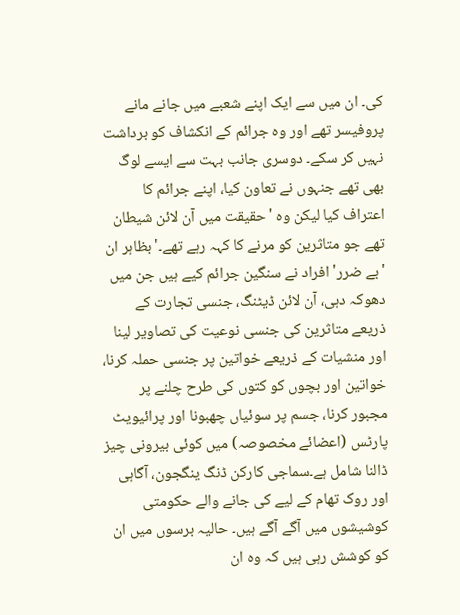کی۔ ان میں سے ایک اپنے شعبے میں جانے مانے پروفیسر تھے اور وہ جرائم کے انکشاف کو برداشت نہیں کر سکے۔ دوسری جانب بہت سے ایسے لوگ بھی تھے جنہوں نے تعاون کیا، اپنے جرائم کا اعتراف کیا لیکن وہ 'حقیقت میں آن لائن شیطان تھے جو متاثرین کو مرنے کا کہہ رہے تھے۔'بظاہر ان 'بے ضرر' افراد نے سنگین جرائم کیے ہیں جن میں دھوکہ دہی، آن لائن ڈیٹنگ، جنسی تجارت کے ذریعے متاثرین کی جنسی نوعیت کی تصاویر لینا اور منشیات کے ذریعے خواتین پر جنسی حملہ کرنا، خواتین اور بچوں کو کتوں کی طرح چلنے پر مجبور کرنا، جسم پر سوئیاں چھبونا اور پرائیویٹ پارٹس (اعضائے مخصوصہ) میں کوئی بیرونی چیز ڈالنا شامل ہے۔سماجی کارکن ڈنگ ینگجون، آگاہی اور روک تھام کے لیے کی جانے والے حکومتی کوشیشوں میں آگے آگے ہیں۔ حالیہ برسوں میں ان کو کوشش رہی ہیں کہ وہ ان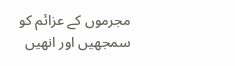مجرموں کے عزائم کو سمجھیں اور انھیں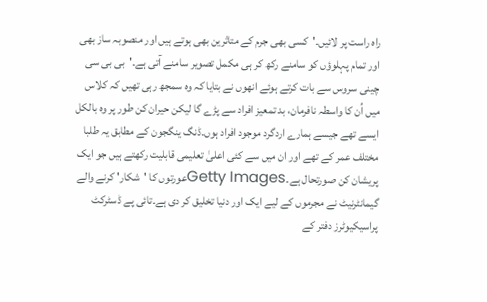راہ راست پر لائیں۔'کسی بھی جرم کے متاثرین بھی ہوتے ہیں اور منصوبہ ساز بھی اور تمام پہلوؤں کو سامنے رکھ کر ہی مکمل تصویر سامنے آتی ہے۔'بی بی سی چینی سروس سے بات کرتے ہوئے انھوں نے بتایا کہ وہ سمجھ رہی تھیں کہ کلاس میں اُن کا واسطہ نافرمان، بد تمعیز افراد سے پڑے گا لیکن حیران کن طور پر وہ بالکل ایسے تھے جیسے ہمارے اردگرد موجود افراد ہوں۔ڈنگ ینگجون کے مطابق یہ طلبا مختلف عمر کے تھے اور ان میں سے کئی اعلیٰ تعلیمی قابلیت رکھتے ہیں جو ایک پریشان کن صورتحال ہے۔Getty Imagesعورتوں کا 'شکار' کرنے والے گیمانٹرنیٹ نے مجرموں کے لیے ایک اور دنیا تخلیق کر دی ہے۔تائی پے ڈسٹرکٹ پراسیکیوٹرز دفتر کے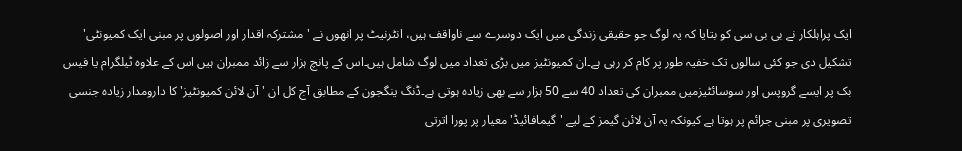ایک پراہلکار نے بی بی سی کو بتایا کہ یہ لوگ جو حقیقی زندگی میں ایک دوسرے سے ناواقف ہیں، انٹرنیٹ پر انھوں نے 'مشترکہ اقدار اور اصولوں پر مبنی ایک کمیونٹی' تشکیل دی جو کئی سالوں تک خفیہ طور پر کام کر رہی ہے۔ان کمیونٹیز میں بڑی تعداد میں لوگ شامل ہیں۔اس کے پانچ ہزار سے زائد ممبران ہیں اس کے علاوہ ٹیلگرام یا فیس بک پر ایسے گروپس اور سوسائٹیزمیں ممبران کی تعداد 40 سے 50 ہزار سے بھی زیادہ ہوتی ہے۔ڈنگ ینگجون کے مطابق آج کل ان 'آن لائن کمیونٹیز' کا دارومدار زیادہ جنسی تصویری پر مبنی جرائم پر ہوتا ہے کیونکہ یہ آن لائن گیمز کے لیے 'گیمافائیڈ' معیار پر پورا اترتی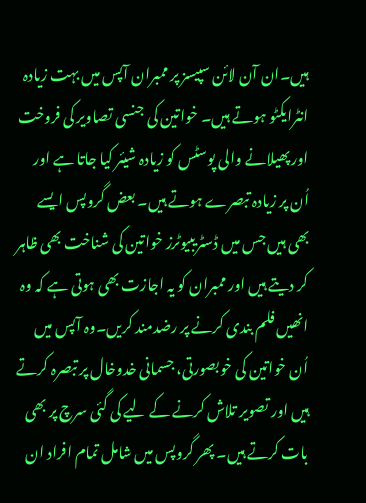ہیں۔ان آن لائن سپیسز پر ممبران آپس میں بہت زیادہ انٹرایکٹو ہوتے ہیں۔ خواتین کی جنسی تصاویر کی فروخت اور پھیلانے والی پوسٹس کو زیادہ شیئر کیا جاتا ہے اور اُن پر زیادہ تبصرے ہوتے ہیں۔ بعض گروپس ایسے بھی ہیں جس میں ڈسٹریبیوٹرز خواتین کی شناخت بھی ظاہر کر دیتے ہیں اور ممبران کو یہ اجازت بھی ہوتی ہے کہ وہ انھیں فلم بندی کرنے پر رضدمند کریں۔وہ آپس میں اُن خواتین کی خوبصورتی، جسمانی خدوخال پر تبصرہ کرتے ہیں اور تصویر تلاش کرنے کے لیے کی گئی سرچ پر بھی بات کرتے ہیں۔ پھر گروپس میں شامل تمام افراد ان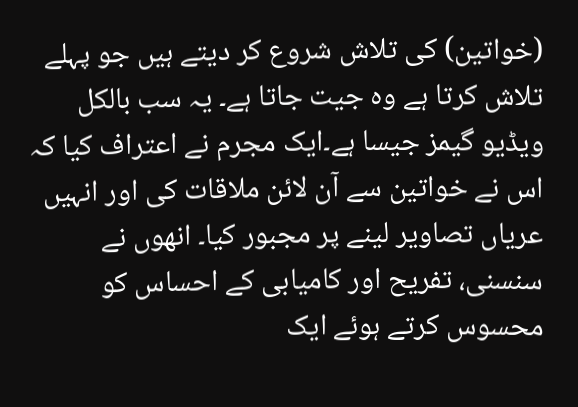(خواتین) کی تلاش شروع کر دیتے ہیں جو پہلے تلاش کرتا ہے وہ جیت جاتا ہے۔ یہ سب بالکل ویڈیو گیمز جیسا ہے۔ایک مجرم نے اعتراف کیا کہ اس نے خواتین سے آن لائن ملاقات کی اور انہیں عریاں تصاویر لینے پر مجبور کیا۔ انھوں نے سنسنی، تفریح اور کامیابی کے احساس کو محسوس کرتے ہوئے ایک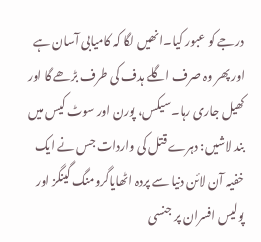درجے کو عبور کیا۔انھیں لگا کہ کامیابی آسان ہے اور پھر وہ صرف اگلے ہدف کی طرف بڑھے گا اور کھیل جاری رہا۔سیکس، پورن اور سوٹ کیس میں بند لاشیں: دہرے قتل کی واردات جس نے ایک خفیہ آن لائن دنیا سے پردہ اٹھایاگرومنگ گینگز اور پولیس افسران پر جنسی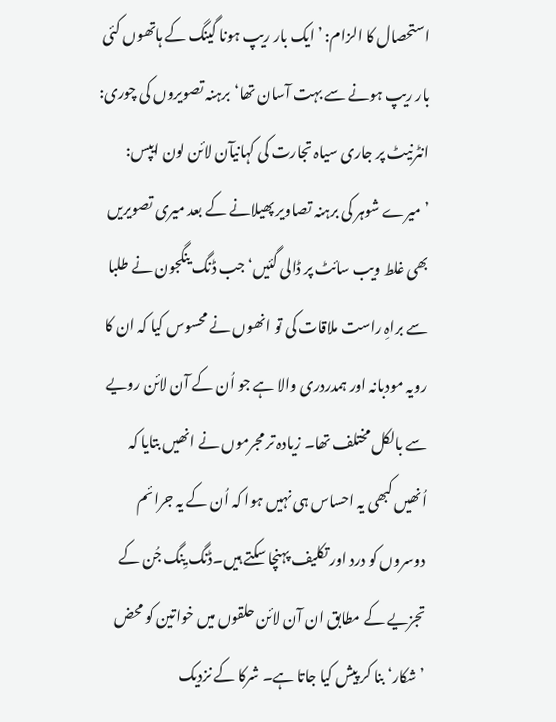استحصال کا الزام: ’ایک بار ریپ ہونا گینگ کے ہاتھوں کئی بار ریپ ہونے سے بہت آسان تھا‘برہنہ تصویروں کی چوری: انٹرنیٹ پر جاری سیاہ تجارت کی کہانیآن لائن لون ایپس: ’میرے شوہر کی برہنہ تصاویر پھیلانے کے بعد میری تصویریں بھی غلط ویب سائٹ پر ڈالی گئیں‘جب ڈنگ ینگجون نے طلبا سے براہِ راست ملاقات کی تو انھوں نے محسوس کیا کہ ان کا رویہ مودبانہ اور ہمدردری والا ہے جو اُن کے آن لائن رویے سے بالکل مختلف تھا۔ زیادہ تر مجرموں نے انھیں بتایا کہ اُنھیں کبھی یہ احساس ہی نہیں ہوا کہ اُن کے یہ جرائم دوسروں کو درد اور تکلیف پہنچا سکتے ہیں۔ڈنگ یِنگ جُن کے تجزیے کے مطابق ان آن لائن حلقوں میں خواتین کو محض ’شکار‘ بنا کر پیش کیا جاتا ہے۔ شرکا کے نزدیک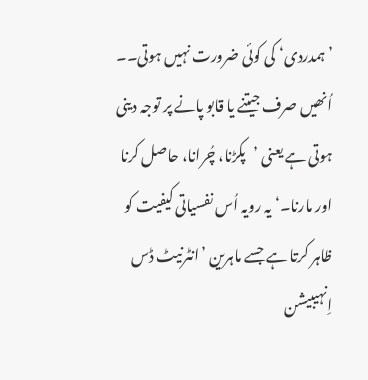’ہمدردی‘ کی کوئی ضرورت نہیں ہوتی۔۔ اُنھیں صرف جیتنے یا قابو پانے پر توجہ دینی ہوتی ہے یعنی ’پکڑنا، چُرانا، حاصل کرنا اور مارنا۔‘ یہ رویہ اُس نفسیاتی کیفیت کو ظاہر کرتا ہے جسے ماہرین ’انٹرنیٹ ڈس اِنہیبیشن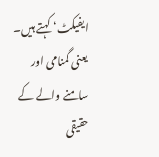ایفیکٹ‘ کہتے ہیں۔ یعنی گمنامی اور سامنے والے کے حقیقی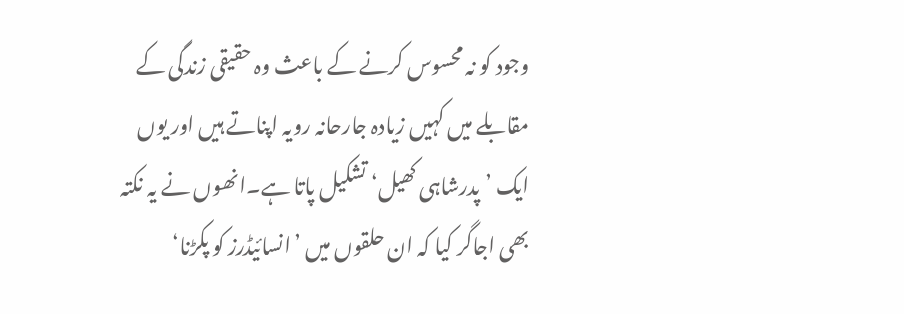وجود کو نہ محسوس کرنے کے باعث وہ حقیقی زندگی کے مقابلے میں کہیں زیادہ جارحانہ رویہ اپناتے ہیں اور یوں ایک ’پدرشاہی کھیل‘ تشکیل پاتا ہے۔انھوں نے یہ نکتہ بھی اجاگر کیا کہ ان حلقوں میں ’انسائیڈرز کو پکڑنا‘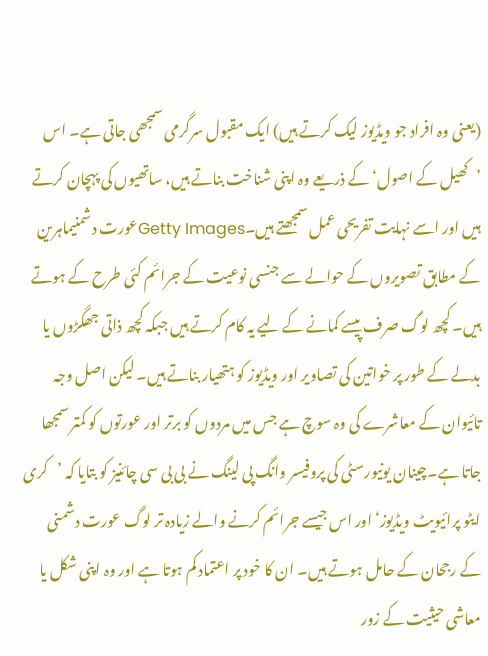(یعنی وہ افراد جو ویڈیوز لیک کرتے ہیں) ایک مقبول سرگرمی سمجھی جاتی ہے۔ اس ’کھیل کے اصول‘ کے ذریعے وہ اپنی شناخت بناتے ہیں، ساتھیوں کی پہچان کرتے ہیں اور اسے نہایت تفریحی عمل سمجھتے ہیں۔Getty Imagesعورت دشمنیماہرین کے مطابق تصویروں کے حوالے سے جنسی نوعیت کے جرائم کئی طرح کے ہوتے ہیں۔ کچھ لوگ صرف پیسے کمانے کے لیے یہ کام کرتے ہیں جبکہ کچھ ذاتی جھگڑوں یا بدلے کے طور پر خواتین کی تصاویر اور ویڈیوز کو ہتھیار بناتے ہیں۔ لیکن اصل وجہ تائیوان کے معاشرے کی وہ سوچ ہے جس میں مردوں کو برتر اور عورتوں کو کمتر سمجھا جاتا ہے۔چینان یونیورسٹی کی پروفیسر وانگ پی لینگ نے بی بی سی چائنیز کو بتایا کہ ’کری ایٹو پرائیویٹ ویڈیوز‘ اور اس جیسے جرائم کرنے والے زیادہ تر لوگ عورت دشمنی کے رجحان کے حامل ہوتے ہیں۔ ان کا خود پر اعتماد کم ہوتا ہے اور وہ اپنی شکل یا معاشی حیثیت کے زور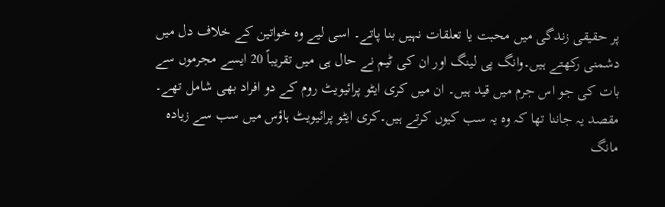پر حقیقی زندگی میں محبت یا تعلقات نہیں بنا پاتے۔ اسی لیے وہ خواتین کے خلاف دل میں دشمنی رکھتے ہیں۔وانگ پی لینگ اور ان کی ٹیم نے حال ہی میں تقریباً 20 ایسے مجرموں سے بات کی جو اس جرم میں قید ہیں۔ ان میں کری ایٹو پرائیویٹ روم کے دو افراد بھی شامل تھے۔ مقصد یہ جاننا تھا کہ وہ یہ سب کیوں کرتے ہیں۔کری ایٹو پرائیویٹ ہاؤس میں سب سے زیادہ مانگ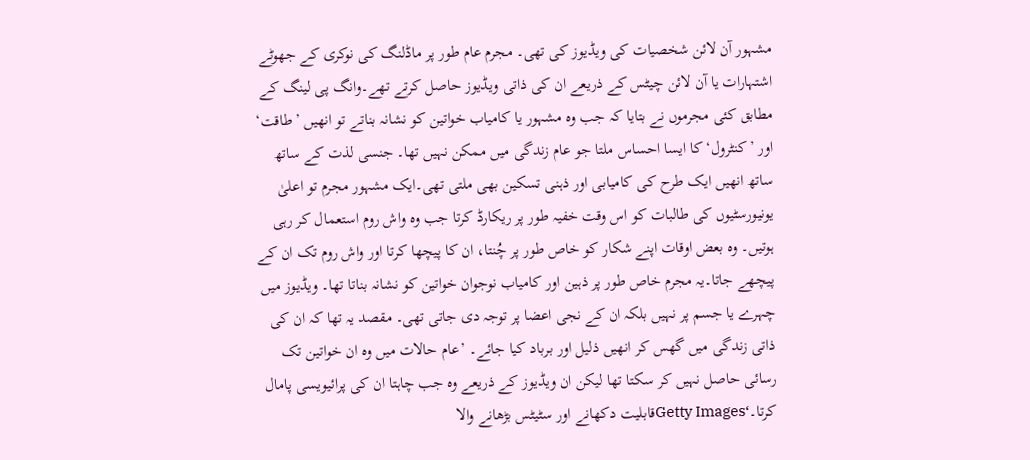مشہور آن لائن شخصیات کی ویڈیوز کی تھی۔ مجرم عام طور پر ماڈلنگ کی نوکری کے جھوٹے اشتہارات یا آن لائن چیٹس کے ذریعے ان کی ذاتی ویڈیوز حاصل کرتے تھے۔وانگ پی لینگ کے مطابق کئی مجرموں نے بتایا کہ جب وہ مشہور یا کامیاب خواتین کو نشانہ بناتے تو انھیں ’طاقت‘ اور ’کنٹرول‘ کا ایسا احساس ملتا جو عام زندگی میں ممکن نہیں تھا۔ جنسی لذت کے ساتھ ساتھ انھیں ایک طرح کی کامیابی اور ذہنی تسکین بھی ملتی تھی۔ایک مشہور مجرم تو اعلیٰ یونیورسٹیوں کی طالبات کو اس وقت خفیہ طور پر ریکارڈ کرتا جب وہ واش روم استعمال کر رہی ہوتیں۔ وہ بعض اوقات اپنے شکار کو خاص طور پر چُنتا، ان کا پیچھا کرتا اور واش روم تک ان کے پیچھے جاتا۔یہ مجرم خاص طور پر ذہین اور کامیاب نوجوان خواتین کو نشانہ بناتا تھا۔ ویڈیوز میں چہرے یا جسم پر نہیں بلکہ ان کے نجی اعضا پر توجہ دی جاتی تھی۔ مقصد یہ تھا کہ ان کی ذاتی زندگی میں گھس کر انھیں ذلیل اور برباد کیا جائے۔ ’عام حالات میں وہ ان خواتین تک رسائی حاصل نہیں کر سکتا تھا لیکن ان ویڈیوز کے ذریعے وہ جب چاہتا ان کی پرائیویسی پامال کرتا۔‘Getty Imagesقابلیت دکھانے اور سٹیٹس بڑھانے والا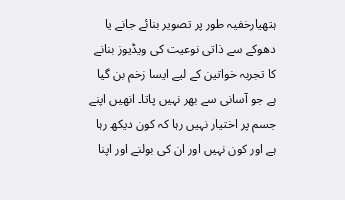ہتھیارخفیہ طور پر تصویر بنائے جانے یا دھوکے سے ذاتی نوعیت کی ویڈیوز بنانے کا تجربہ خواتین کے لیے ایسا زخم بن گیا ہے جو آسانی سے بھر نہیں پاتا۔ انھیں اپنے جسم پر اختیار نہیں رہا کہ کون دیکھ رہا ہے اور کون نہیں اور ان کی بولنے اور اپنا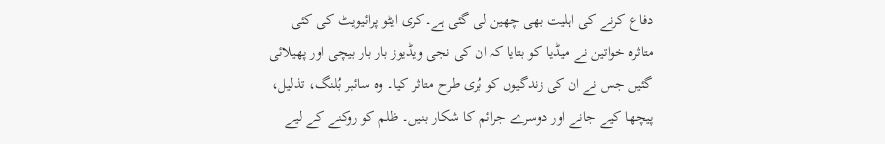دفاع کرنے کی اہلیت بھی چھین لی گئی ہے۔کری ایٹو پرائیویٹ کی کئی متاثرہ خواتین نے میڈیا کو بتایا کہ ان کی نجی ویڈیوز بار بار بیچی اور پھیلائی گئیں جس نے ان کی زندگیوں کو بُری طرح متاثر کیا۔ وہ سائبر بُلنگ، تذلیل، پیچھا کیے جانے اور دوسرے جرائم کا شکار بنیں۔ ظلم کو روکنے کے لیے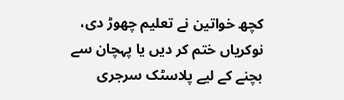کچھ خواتین نے تعلیم چھوڑ دی، نوکریاں ختم کر دیں یا پہچان سے بچنے کے لیے پلاسٹک سرجری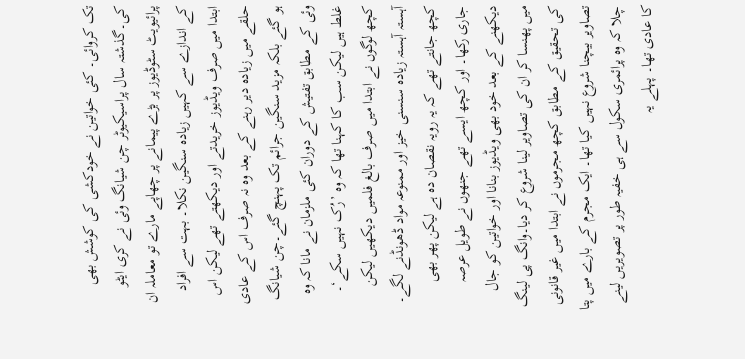تک کروائی۔ کئی خواتین نے خودکشی کی کوشش بھی کی۔گذشتہ سال پراسیکیوٹر چن شیانگ وئی نے کری ایٹو پرائیویٹ سٹوڈیوز پر بڑے پیمانے پر چھاپے مارے تو معاملہ ان کے اندازے سے کہیں زیادہ سنگین نکلا۔ بہت سے افراد ابتدا میں صرف ویڈیوز خریدتے اور دیکھتے تھے لیکن اس حلقے میں زیادہ دیر رہنے کے بعد وہ نہ صرف اس کے عادی ہو گئے بلکہ مزید سنگین جرائم تک پہنچ گئے۔چن شیانگ وئی کے مطابق تفتیش کے دوران کئی ملزمان نے مانا کہ وہ غلط ہیں لیکن سب کا کہنا تھا کہ وہ ’رُک نہیں سکے‘۔ کچھ لوگوں نے ابتدا میں صرف بالغ فلمیں دیکھیں لیکن آہستہ آہستہ زیادہ سنسنی خیز اور ممنوعہ مواد ڈھونڈنے لگے۔ کچھ جانتے تھے کہ یہ رویہ نقصان دہ ہے لیکن پھر بھی جاری رکھا۔ اور کچھ ایسے تھے جنھوں نے طویل عرصہ دیکھنے کے بعد خود بھی ویڈیوز بنانا اور خواتین کو جال میں پھنسا کر ان کی تصاویر لینا شروع کر دیا۔وانگ پی لینگ کی تحقیق کے مطابق کچھ مجرموں نے ابتدا میں غیر قانونی تصاویر بیچنا شروع نہیں کیا تھا۔ ایک مجرم کے بارے میں پتا چلا کہ وہ پرائمری سکول سے ہی خفیہ طور پر تصویریں لینے کا عادی تھا۔ پہلے یہ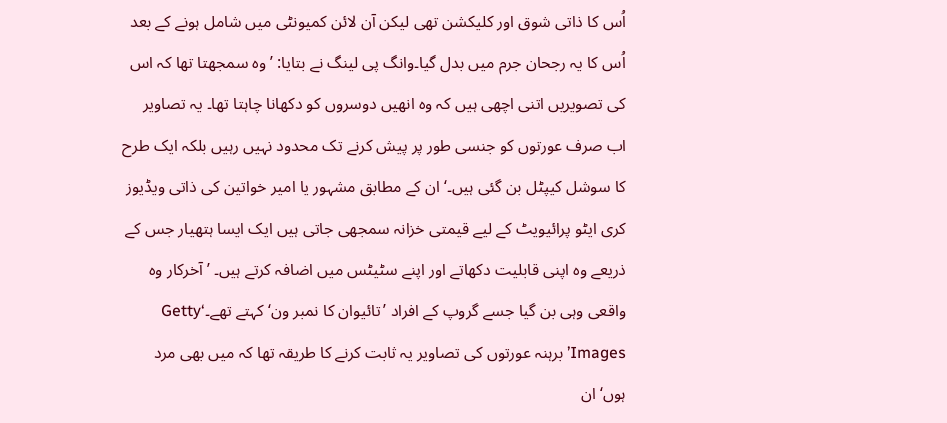اُس کا ذاتی شوق اور کلیکشن تھی لیکن آن لائن کمیونٹی میں شامل ہونے کے بعد اُس کا یہ رجحان جرم میں بدل گیا۔وانگ پی لینگ نے بتایا: ’وہ سمجھتا تھا کہ اس کی تصویریں اتنی اچھی ہیں کہ وہ انھیں دوسروں کو دکھانا چاہتا تھا۔ یہ تصاویر اب صرف عورتوں کو جنسی طور پر پیش کرنے تک محدود نہیں رہیں بلکہ ایک طرح کا سوشل کیپٹل بن گئی ہیں۔‘ان کے مطابق مشہور یا امیر خواتین کی ذاتی ویڈیوز کری ایٹو پرائیویٹ کے لیے قیمتی خزانہ سمجھی جاتی ہیں ایک ایسا ہتھیار جس کے ذریعے وہ اپنی قابلیت دکھاتے اور اپنے سٹیٹس میں اضافہ کرتے ہیں۔ ’آخرکار وہ واقعی وہی بن گیا جسے گروپ کے افراد ’تائیوان کا نمبر ون‘ کہتے تھے۔‘Getty Images’برہنہ عورتوں کی تصاویر یہ ثابت کرنے کا طریقہ تھا کہ میں بھی مرد ہوں‘ان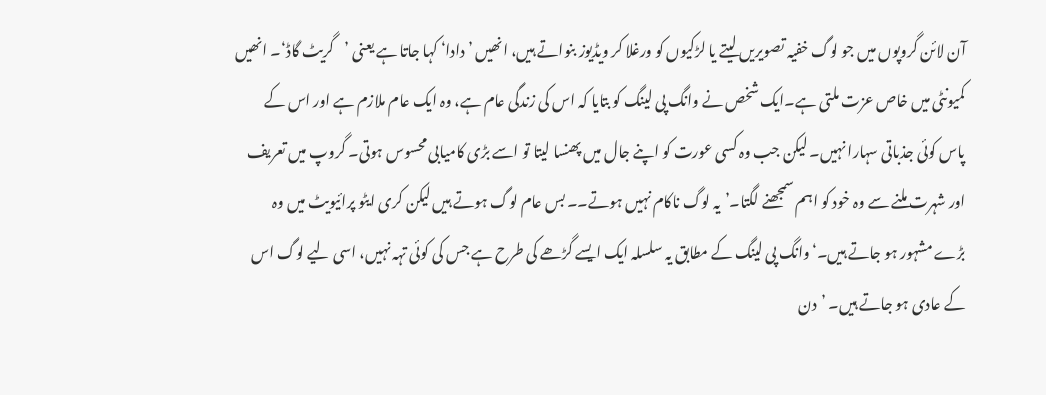آن لائن گروپوں میں جو لوگ خفیہ تصویریں لیتے یا لڑکیوں کو ورغلا کر ویڈیوز بنواتے ہیں، انھیں ’دادا‘ کہا جاتا ہے یعنی ’گریٹ گاڈ‘۔ انھیں کمیونٹی میں خاص عزت ملتی ہے۔ایک شخص نے وانگ پی لینگ کو بتایا کہ اس کی زندگی عام ہے، وہ ایک عام ملازم ہے اور اس کے پاس کوئی جذباتی سہارا نہیں۔ لیکن جب وہ کسی عورت کو اپنے جال میں پھنسا لیتا تو اسے بڑی کامیابی محسوس ہوتی۔ گروپ میں تعریف اور شہرت ملنے سے وہ خود کو اہم سمجھنے لگتا۔’یہ لوگ ناکام نہیں ہوتے۔۔ بس عام لوگ ہوتے ہیں لیکن کری ایٹو پرائیویٹ میں وہ بڑے مشہور ہو جاتے ہیں۔‘وانگ پی لینگ کے مطابق یہ سلسلہ ایک ایسے گڑھے کی طرح ہے جس کی کوئی تہہ نہیں، اسی لیے لوگ اس کے عادی ہو جاتے ہیں۔ ’دن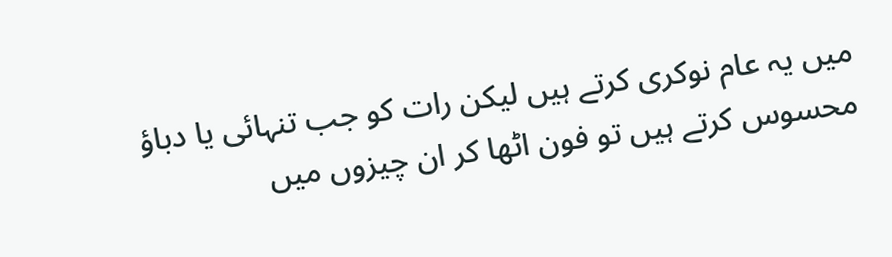میں یہ عام نوکری کرتے ہیں لیکن رات کو جب تنہائی یا دباؤ محسوس کرتے ہیں تو فون اٹھا کر ان چیزوں میں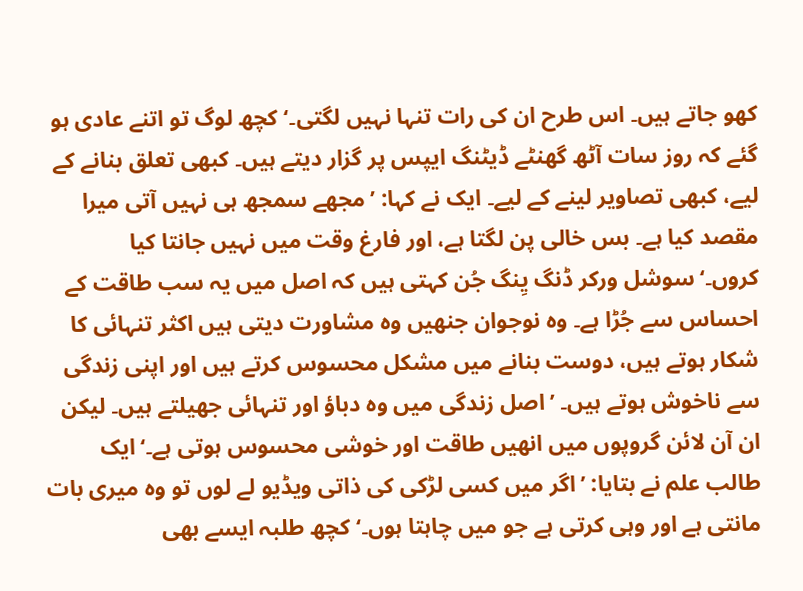کھو جاتے ہیں۔ اس طرح ان کی رات تنہا نہیں لگتی۔‘کچھ لوگ تو اتنے عادی ہو گئے کہ روز سات آٹھ گھنٹے ڈیٹنگ ایپس پر گزار دیتے ہیں۔ کبھی تعلق بنانے کے لیے، کبھی تصاویر لینے کے لیے۔ ایک نے کہا: ’مجھے سمجھ ہی نہیں آتی میرا مقصد کیا ہے۔ بس خالی پن لگتا ہے، اور فارغ وقت میں نہیں جانتا کیا کروں۔‘سوشل ورکر ڈنگ یِنگ جُن کہتی ہیں کہ اصل میں یہ سب طاقت کے احساس سے جُڑا ہے۔ وہ نوجوان جنھیں وہ مشاورت دیتی ہیں اکثر تنہائی کا شکار ہوتے ہیں، دوست بنانے میں مشکل محسوس کرتے ہیں اور اپنی زندگی سے ناخوش ہوتے ہیں۔ ’اصل زندگی میں وہ دباؤ اور تنہائی جھیلتے ہیں۔ لیکن ان آن لائن گروپوں میں انھیں طاقت اور خوشی محسوس ہوتی ہے۔‘ایک طالب علم نے بتایا: ’اگر میں کسی لڑکی کی ذاتی ویڈیو لے لوں تو وہ میری بات مانتی ہے اور وہی کرتی ہے جو میں چاہتا ہوں۔‘کچھ طلبہ ایسے بھی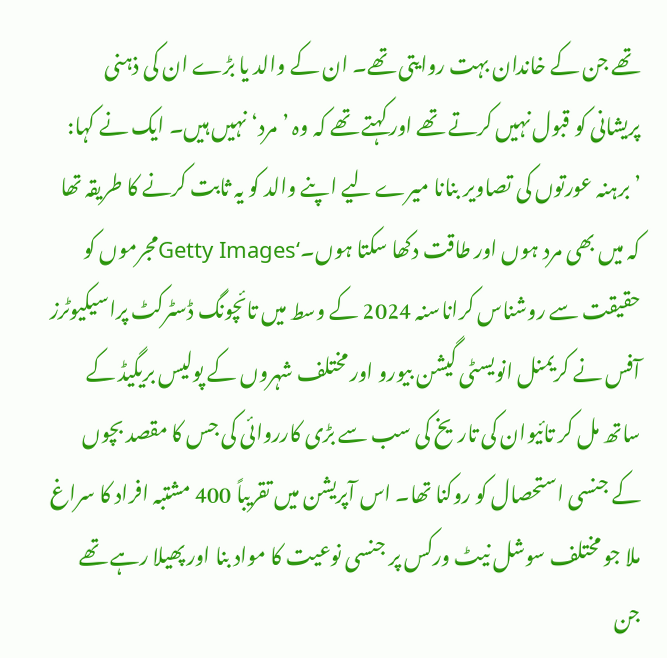تھے جن کے خاندان بہت روایتی تھے۔ ان کے والد یا بڑے ان کی ذہنی پریشانی کو قبول نہیں کرتے تھے اور کہتے تھے کہ وہ ’مرد‘ نہیں ہیں۔ ایک نے کہا: ’برہنہ عورتوں کی تصاویر بنانا میرے لیے اپنے والد کو یہ ثابت کرنے کا طریقہ تھا کہ میں بھی مرد ہوں اور طاقت دکھا سکتا ہوں۔‘Getty Imagesمجرموں کو حقیقت سے روشناس کراناسنہ 2024 کے وسط میں تائچونگ ڈسٹرکٹ پراسیکیوٹرز آفس نے کریمنل انویسٹی گیشن بیورو اور مختلف شہروں کے پولیس بریگیڈ کے ساتھ مل کر تائیوان کی تاریخ کی سب سے بڑی کارروائی کی جس کا مقصد بچوں کے جنسی استحصال کو روکنا تھا۔ اس آپریشن میں تقریباً 400 مشتبہ افراد کا سراغ ملا جو مختلف سوشل نیٹ ورکس پر جنسی نوعیت کا مواد بنا اور پھیلا رہے تھے جن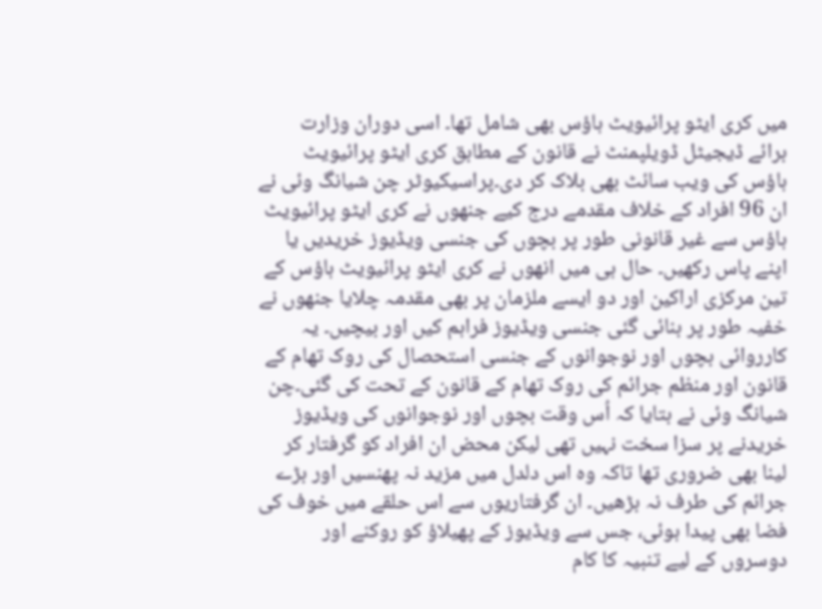میں کری ایٹو پرائیویٹ ہاؤس بھی شامل تھا۔ اسی دوران وزارت برائے ڈیجیٹل ڈویلپمنٹ نے قانون کے مطابق کری ایٹو پرائیویٹ ہاؤس کی ویب سائٹ بھی بلاک کر دی۔پراسیکیوٹر چن شیانگ وئی نے ان 96 افراد کے خلاف مقدمے درج کیے جنھوں نے کری ایٹو پرائیویٹ ہاؤس سے غیر قانونی طور پر بچوں کی جنسی ویڈیوز خریدیں یا اپنے پاس رکھیں۔ حال ہی میں انھوں نے کری ایٹو پرائیویٹ ہاؤس کے تین مرکزی اراکین اور دو ایسے ملزمان پر بھی مقدمہ چلایا جنھوں نے خفیہ طور پر بنائی گئی جنسی ویڈیوز فراہم کیں اور بیچیں۔ یہ کارروائی بچوں اور نوجوانوں کے جنسی استحصال کی روک تھام کے قانون اور منظم جرائم کی روک تھام کے قانون کے تحت کی گئی۔چن شیانگ وئی نے بتایا کہ اُس وقت بچوں اور نوجوانوں کی ویڈیوز خریدنے پر سزا سخت نہیں تھی لیکن محض ان افراد کو گرفتار کر لینا بھی ضروری تھا تاکہ وہ اس دلدل میں مزید نہ پھنسیں اور بڑے جرائم کی طرف نہ بڑھیں۔ ان گرفتاریوں سے اس حلقے میں خوف کی فضا بھی پیدا ہوئی، جس سے ویڈیوز کے پھیلاؤ کو روکنے اور دوسروں کے لیے تنبیہ کا کام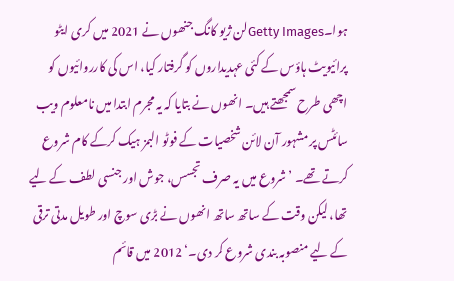ہوا۔Getty Imagesلن ژیو کانگ جنھوں نے 2021 میں کری ایٹو پرائیویٹ ہاؤس کے کئی عہدیداروں کو گرفتار کیا، اس کی کارروائیوں کو اچھی طرح سمجھتے ہیں۔ انھوں نے بتایا کہ یہ مجرم ابتدا میں نامعلوم ویب سائٹس پر مشہور آن لائن شخصیات کے فوٹو البمز ہیک کرکے کام شروع کرتے تھے۔ ’شروع میں یہ صرف تجسس، جوش اور جنسی لطف کے لیے تھا، لیکن وقت کے ساتھ ساتھ انھوں نے بڑی سوچ اور طویل مدتی ترقی کے لیے منصوبہ بندی شروع کر دی۔‘ 2012 میں قائم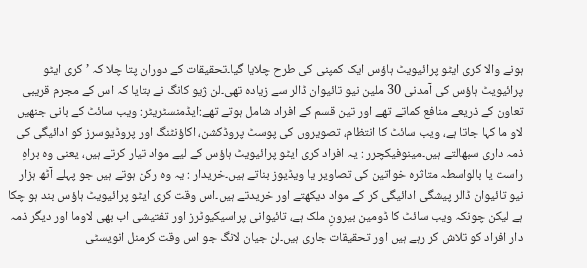ہونے والا کری ایٹو پرائیویٹ ہاؤس ایک کمپنی کی طرح چلایا گیا۔تحقیقات کے دوران پتا چلا کہ ’کری ایٹو پرائیویٹ ہاؤس کی آمدنی 30 ملین نیو تائیوان ڈالر سے زیادہ تھی۔لن ژیو کانگ نے بتایا کہ اس کے مجرم قریبی تعاون کے ذریعے منافع کماتے تھے اور تین قسم کے افراد شامل ہوتے تھے:ایڈمنسٹریٹر: ویب سائٹ کے بانی جنھیں لاو ما کہا جاتا ہے، ویب سائٹ کا انتظام، تصویروں کی پوسٹ پروڈکشن، اکاؤنٹنگ اور پروڈیوسرز کو ادائیگی کی ذمہ داری سبھالتے ہیں۔مینوفیکچرر : یہ افراد کری ایٹو پرائیویٹ ہاؤس کے لیے مواد تیار کرتے ہیں، یعنی وہ براہِ راست یا بالواسطہ متاثرہ خواتین کی تصاویر یا ویڈیوز بناتے ہیں۔خریدار : یہ وہ رکن ہوتے ہیں جو پہلے آٹھ ہزار نیو تائیوان ڈالر پیشگی ادائیگی کر کے مواد دیکھتے اور خریدتے ہیں۔اس وقت کری ایٹو پرائیویٹ ہاؤس بند ہو چکا ہے لیکن چونکہ ویب سائٹ کا ڈومین بیرونِ ملک ہے، تائیوانی پراسیکیوٹرز اور تفتیشی اب بھی لاوما اور دیگر ذمہ دار افراد کو تلاش کر رہے ہیں اور تحقیقات جاری ہیں۔لن جیان لانگ جو اس وقت کرمنل انویسٹی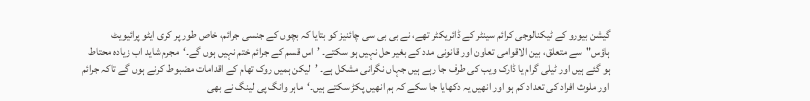گیشن بیورو کے ٹیکنالوجی کرائم سینٹر کے ڈائریکٹر تھے، نے بی بی سی چائنیز کو بتایا کہ بچوں کے جنسی جرائم، خاص طور پر کری ایٹو پرائیویٹ ہاؤس"سے متعلق، بین الاقوامی تعاون اور قانونی مدد کے بغیر حل نہیں ہو سکتے۔ ’اس قسم کے جرائم ختم نہیں ہوں گے۔‘مجرم شاید اب زیادہ محتاط ہو گئے ہیں اور ٹیلی گرام یا ڈارک ویب کی طرف جا رہے ہیں جہاں نگرانی مشکل ہے۔ ’لیکن ہمیں روک تھام کے اقدامات مضبوط کرنے ہوں گے تاکہ جرائم اور ملوث افراد کی تعداد کم ہو اور انھیں یہ دکھایا جا سکے کہ ہم انھیں پکڑ سکتے ہیں۔‘ماہر وانگ پی لینگ نے بھی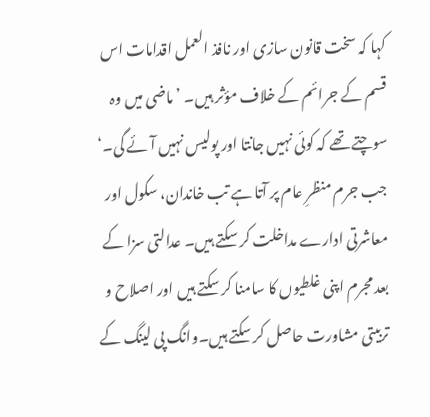کہا کہ سخت قانون سازی اور نافذ العمل اقدامات اس قسم کے جرائم کے خلاف مؤثر ہیں۔ ’ماضی میں وہ سوچتے تھے کہ کوئی نہیں جانتا اور پولیس نہیں آئے گی۔‘ جب جرم منظرِ عام پر آتا ہے تب خاندان، سکول اور معاشرتی ادارے مداخلت کر سکتے ہیں۔ عدالتی سزا کے بعد مجرم اپنی غلطیوں کا سامنا کر سکتے ہیں اور اصلاح و تربیتی مشاورت حاصل کر سکتے ہیں۔وانگ پی لینگ کے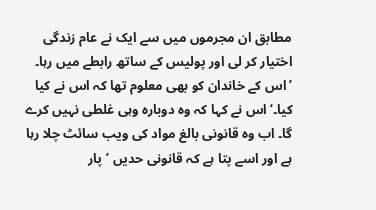مطابق ان مجرموں میں سے ایک نے عام زندگی اختیار کر لی اور پولیس کے ساتھ رابطے میں رہا۔ ’اس کے خاندان کو بھی معلوم تھا کہ اس نے کیا کیا۔‘اس نے کہا کہ وہ دوبارہ وہی غلطی نہیں کرے گا۔ اب وہ قانونی بالغ مواد کی ویب سائٹ چلا رہا ہے اور اسے پتا ہے کہ قانونی حدیں ’پار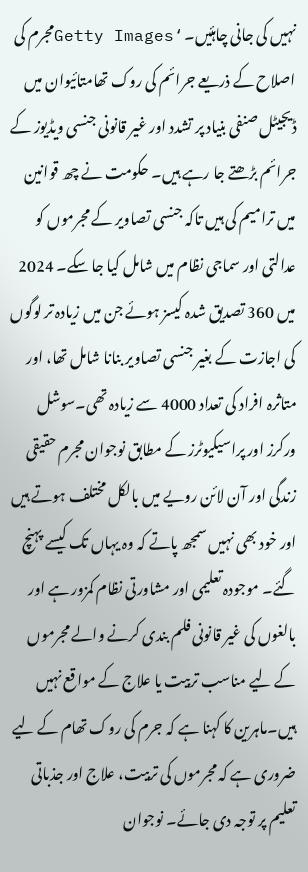نہیں کی جانی چاہئیں۔‘Getty Imagesمجرم کی اصلاح کے ذریعے جرائم کی روک تھامتائیوان میں ڈیجیٹل صنفی بنیاد پر تشدد اور غیر قانونی جنسی ویڈیوز کے جرائم بڑھتے جا رہے ہیں۔ حکومت نے چھ قوانین میں ترامیم کی ہیں تاکہ جنسی تصاویر کے مجرموں کو عدالتی اور سماجی نظام میں شامل کیا جا سکے۔ 2024 میں 360 تصدیق شدہ کیسز ہوئے جن میں زیادہ تر لوگوں کی اجازت کے بغیر جنسی تصاویر بنانا شامل تھا، اور متاثرہ افراد کی تعداد 4000 سے زیادہ تھی۔سوشل ورکرز اور پراسیکیوٹرز کے مطابق نوجوان مجرم حقیقی زندگی اور آن لائن رویے میں بالکل مختلف ہوتے ہیں اور خود بھی نہیں سمجھ پاتے کہ وہ یہاں تک کیسے پہنچ گئے۔ موجودہ تعلیمی اور مشاورتی نظام کمزور ہے اور بالغوں کی غیر قانونی فلم بندی کرنے والے مجرموں کے لیے مناسب تربیت یا علاج کے مواقع نہیں ہیں۔ماہرین کا کہنا ہے کہ جرم کی روک تھام کے لیے ضروری ہے کہ مجرموں کی تربیت، علاج اور جذباتی تعلیم پر توجہ دی جائے۔ نوجوان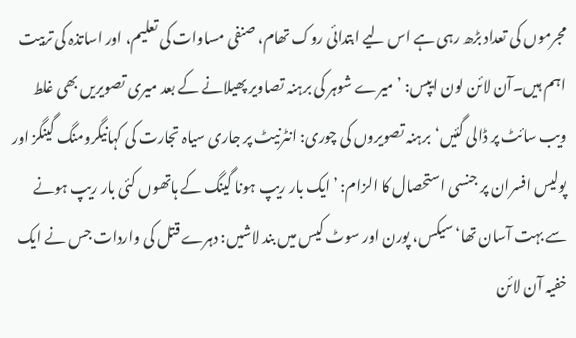مجرموں کی تعداد بڑھ رہی ہے اس لیے ابتدائی روک تھام، صنفی مساوات کی تعلیم، اور اساتذہ کی تربیت اہم ہیں۔آن لائن لون ایپس: ’میرے شوہر کی برہنہ تصاویر پھیلانے کے بعد میری تصویریں بھی غلط ویب سائٹ پر ڈالی گئیں‘برہنہ تصویروں کی چوری: انٹرنیٹ پر جاری سیاہ تجارت کی کہانیگرومنگ گینگز اور پولیس افسران پر جنسی استحصال کا الزام: ’ایک بار ریپ ہونا گینگ کے ہاتھوں کئی بار ریپ ہونے سے بہت آسان تھا‘سیکس، پورن اور سوٹ کیس میں بند لاشیں: دہرے قتل کی واردات جس نے ایک خفیہ آن لائن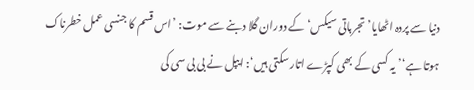دنیا سے پردہ اٹھایا’تجرباتی سیکس‘ کے دوران گلا دبنے سے موت: ’اس قسم کا جنسی عمل خطرناک ہوتا ہے‘’یہ کسی کے بھی کپڑے اتار سکتی ہیں‘: ایپل نے بی بی سی کی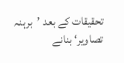تحقیقات کے بعد ’برہنہ تصاویر‘ بنانے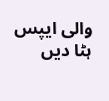والی ایپس ہٹا دیں